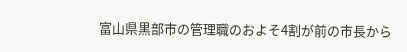富山県黒部市の管理職のおよそ4割が前の市長から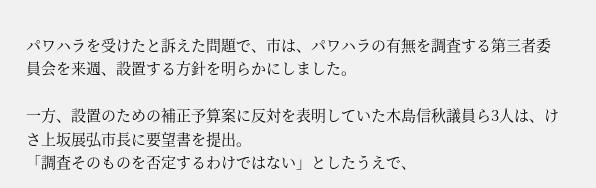パワハラを受けたと訴えた問題で、市は、パワハラの有無を調査する第三者委員会を来週、設置する方針を明らかにしました。

一方、設置のための補正予算案に反対を表明していた木島信秋議員ら3人は、けさ上坂展弘市長に要望書を提出。
「調査そのものを否定するわけではない」としたうえで、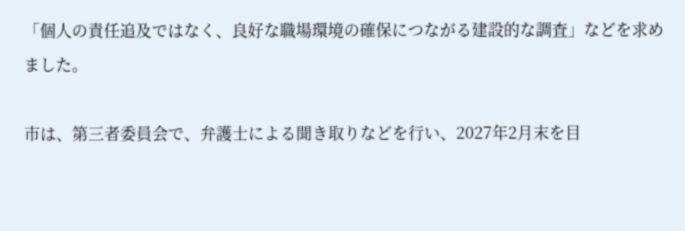「個人の責任追及ではなく、良好な職場環境の確保につながる建設的な調査」などを求めました。

市は、第三者委員会で、弁護士による聞き取りなどを行い、2027年2月末を目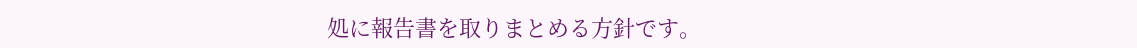処に報告書を取りまとめる方針です。